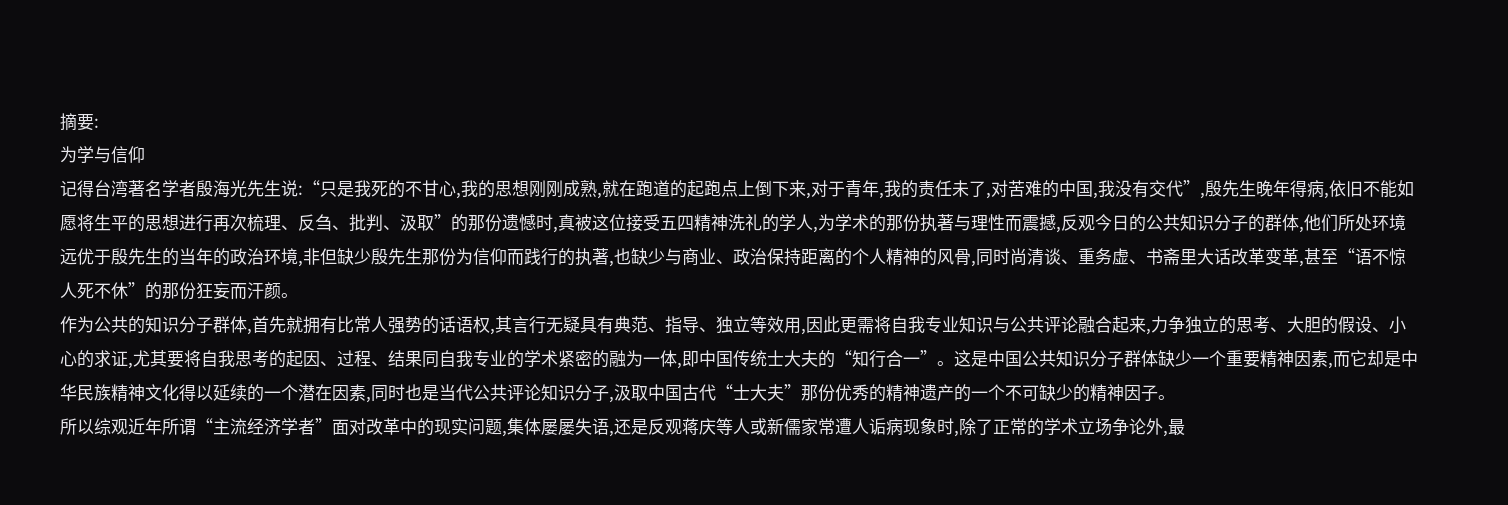摘要:
为学与信仰
记得台湾著名学者殷海光先生说:“只是我死的不甘心,我的思想刚刚成熟,就在跑道的起跑点上倒下来,对于青年,我的责任未了,对苦难的中国,我没有交代”,殷先生晚年得病,依旧不能如愿将生平的思想进行再次梳理、反刍、批判、汲取”的那份遗憾时,真被这位接受五四精神洗礼的学人,为学术的那份执著与理性而震撼,反观今日的公共知识分子的群体,他们所处环境远优于殷先生的当年的政治环境,非但缺少殷先生那份为信仰而践行的执著,也缺少与商业、政治保持距离的个人精神的风骨,同时尚清谈、重务虚、书斋里大话改革变革,甚至“语不惊人死不休”的那份狂妄而汗颜。
作为公共的知识分子群体,首先就拥有比常人强势的话语权,其言行无疑具有典范、指导、独立等效用,因此更需将自我专业知识与公共评论融合起来,力争独立的思考、大胆的假设、小心的求证,尤其要将自我思考的起因、过程、结果同自我专业的学术紧密的融为一体,即中国传统士大夫的“知行合一”。这是中国公共知识分子群体缺少一个重要精神因素,而它却是中华民族精神文化得以延续的一个潜在因素,同时也是当代公共评论知识分子,汲取中国古代“士大夫”那份优秀的精神遗产的一个不可缺少的精神因子。
所以综观近年所谓“主流经济学者”面对改革中的现实问题,集体屡屡失语,还是反观蒋庆等人或新儒家常遭人诟病现象时,除了正常的学术立场争论外,最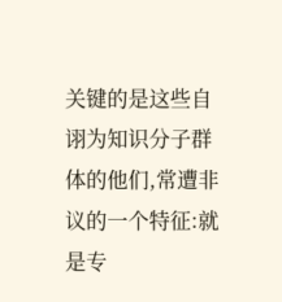关键的是这些自诩为知识分子群体的他们,常遭非议的一个特征:就是专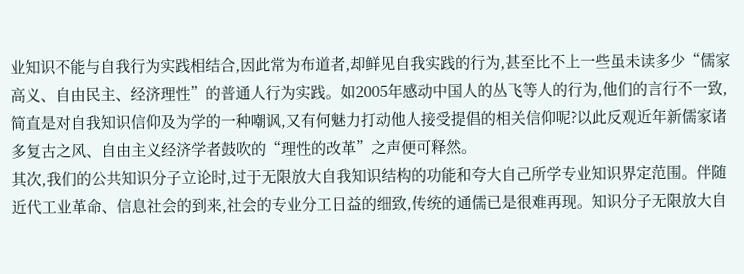业知识不能与自我行为实践相结合,因此常为布道者,却鲜见自我实践的行为,甚至比不上一些虽未读多少“儒家高义、自由民主、经济理性”的普通人行为实践。如2005年感动中国人的丛飞等人的行为,他们的言行不一致,简直是对自我知识信仰及为学的一种嘲讽,又有何魅力打动他人接受提倡的相关信仰呢?以此反观近年新儒家诸多复古之风、自由主义经济学者鼓吹的“理性的改革”之声便可释然。
其次,我们的公共知识分子立论时,过于无限放大自我知识结构的功能和夸大自己所学专业知识界定范围。伴随近代工业革命、信息社会的到来,社会的专业分工日益的细致,传统的通儒已是很难再现。知识分子无限放大自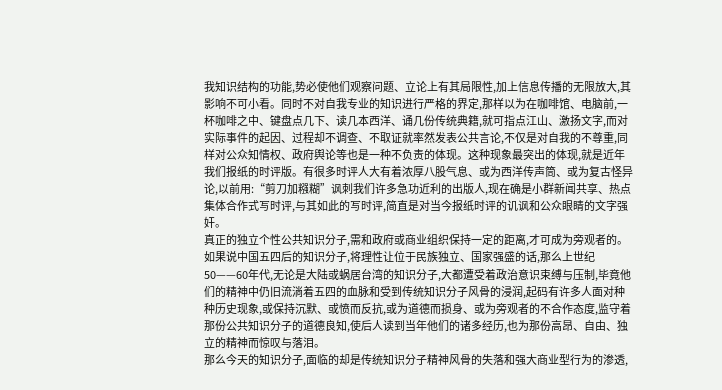我知识结构的功能,势必使他们观察问题、立论上有其局限性,加上信息传播的无限放大,其影响不可小看。同时不对自我专业的知识进行严格的界定,那样以为在咖啡馆、电脑前,一杯咖啡之中、键盘点几下、读几本西洋、诵几份传统典籍,就可指点江山、激扬文字,而对实际事件的起因、过程却不调查、不取证就率然发表公共言论,不仅是对自我的不尊重,同样对公众知情权、政府舆论等也是一种不负责的体现。这种现象最突出的体现,就是近年我们报纸的时评版。有很多时评人大有着浓厚八股气息、或为西洋传声筒、或为复古怪异论,以前用:“剪刀加糨糊”讽刺我们许多急功近利的出版人,现在确是小群新闻共享、热点集体合作式写时评,与其如此的写时评,简直是对当今报纸时评的讥讽和公众眼睛的文字强奸。
真正的独立个性公共知识分子,需和政府或商业组织保持一定的距离,才可成为旁观者的。如果说中国五四后的知识分子,将理性让位于民族独立、国家强盛的话,那么上世纪50——60年代,无论是大陆或蜗居台湾的知识分子,大都遭受着政治意识束缚与压制,毕竟他们的精神中仍旧流淌着五四的血脉和受到传统知识分子风骨的浸润,起码有许多人面对种种历史现象,或保持沉默、或愤而反抗,或为道德而损身、或为旁观者的不合作态度,监守着那份公共知识分子的道德良知,使后人读到当年他们的诸多经历,也为那份高昂、自由、独立的精神而惊叹与落泪。
那么今天的知识分子,面临的却是传统知识分子精神风骨的失落和强大商业型行为的渗透,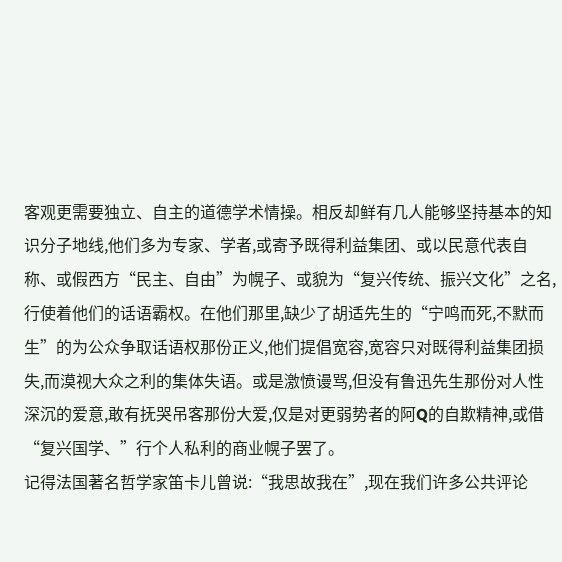客观更需要独立、自主的道德学术情操。相反却鲜有几人能够坚持基本的知识分子地线,他们多为专家、学者,或寄予既得利益集团、或以民意代表自称、或假西方“民主、自由”为幌子、或貌为“复兴传统、振兴文化”之名,行使着他们的话语霸权。在他们那里,缺少了胡适先生的“宁鸣而死,不默而生”的为公众争取话语权那份正义,他们提倡宽容,宽容只对既得利益集团损失,而漠视大众之利的集体失语。或是激愤谩骂,但没有鲁迅先生那份对人性深沉的爱意,敢有抚哭吊客那份大爱,仅是对更弱势者的阿Q的自欺精神,或借“复兴国学、”行个人私利的商业幌子罢了。
记得法国著名哲学家笛卡儿曾说:“我思故我在”,现在我们许多公共评论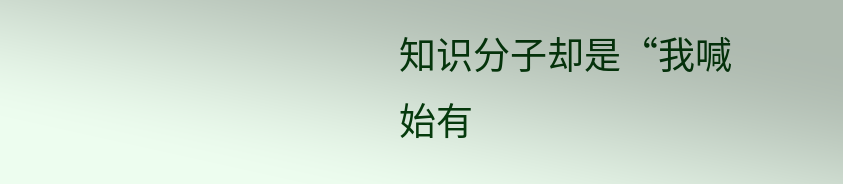知识分子却是“我喊始有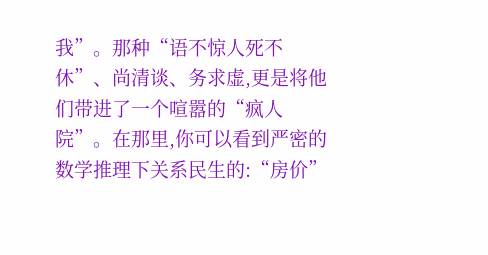我”。那种“语不惊人死不休”、尚清谈、务求虚,更是将他们带进了一个喧嚣的“疯人院”。在那里,你可以看到严密的数学推理下关系民生的:“房价”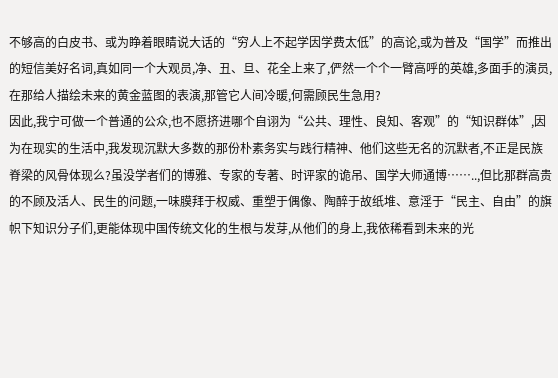不够高的白皮书、或为睁着眼睛说大话的“穷人上不起学因学费太低”的高论,或为普及“国学”而推出的短信美好名词,真如同一个大观员,净、丑、旦、花全上来了,俨然一个个一臂高呼的英雄,多面手的演员,在那给人描绘未来的黄金蓝图的表演,那管它人间冷暖,何需顾民生急用?
因此,我宁可做一个普通的公众,也不愿挤进哪个自诩为“公共、理性、良知、客观”的“知识群体”,因为在现实的生活中,我发现沉默大多数的那份朴素务实与践行精神、他们这些无名的沉默者,不正是民族脊梁的风骨体现么?虽没学者们的博雅、专家的专著、时评家的诡吊、国学大师通博……..,但比那群高贵的不顾及活人、民生的问题,一味膜拜于权威、重塑于偶像、陶醉于故纸堆、意淫于“民主、自由”的旗帜下知识分子们,更能体现中国传统文化的生根与发芽,从他们的身上,我依稀看到未来的光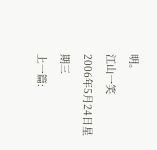明。
江山一笑
2006年5月24日星期三
上一篇: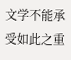文学不能承受如此之重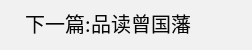下一篇:品读曾国藩